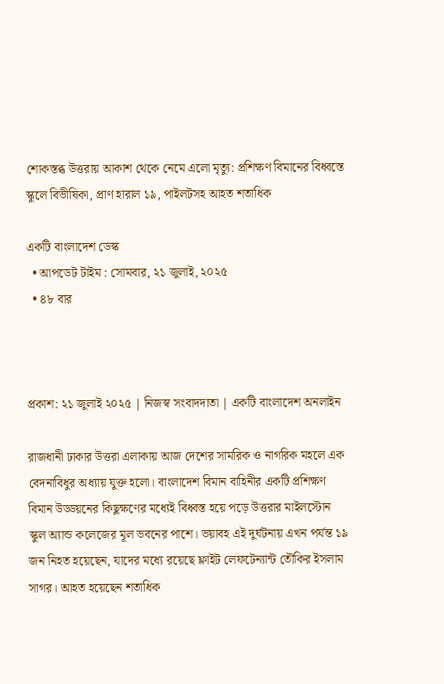শোকস্তব্ধ উত্তরায় আকাশ থেকে নেমে এলো মৃত্যু: প্রশিক্ষণ বিমানের বিধ্বস্তে স্কুলে বিভীষিকা, প্রাণ হারাল ১৯, পাইলটসহ আহত শতাধিক

একটি বাংলাদেশ ডেস্ক
  • আপডেট টাইম : সোমবার, ২১ জুলাই, ২০২৫
  • ৪৮ বার



প্রকাশ: ২১ জুলাই ২০২৫ | নিজস্ব সংবাদদাতা | একটি বাংলাদেশ অনলাইন

রাজধানী ঢাকার উত্তরা এলাকায় আজ দেশের সামরিক ও নাগরিক মহলে এক বেদনাবিধুর অধ্যায় যুক্ত হলো। বাংলাদেশ বিমান বাহিনীর একটি প্রশিক্ষণ বিমান উড্ডয়নের কিছুক্ষণের মধ্যেই বিধ্বস্ত হয়ে পড়ে উত্তরার মাইলস্টোন স্কুল অ্যান্ড কলেজের মূল ভবনের পাশে। ভয়াবহ এই দুর্ঘটনায় এখন পর্যন্ত ১৯ জন নিহত হয়েছেন, যাদের মধ্যে রয়েছে ফ্লাইট লেফটেন্যান্ট তৌকির ইসলাম সাগর। আহত হয়েছেন শতাধিক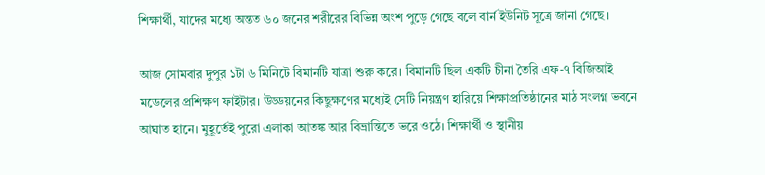শিক্ষার্থী, যাদের মধ্যে অন্তত ৬০ জনের শরীরের বিভিন্ন অংশ পুড়ে গেছে বলে বার্ন ইউনিট সূত্রে জানা গেছে।

আজ সোমবার দুপুর ১টা ৬ মিনিটে বিমানটি যাত্রা শুরু করে। বিমানটি ছিল একটি চীনা তৈরি এফ-৭ বিজিআই মডেলের প্রশিক্ষণ ফাইটার। উড্ডয়নের কিছুক্ষণের মধ্যেই সেটি নিয়ন্ত্রণ হারিয়ে শিক্ষাপ্রতিষ্ঠানের মাঠ সংলগ্ন ভবনে আঘাত হানে। মুহূর্তেই পুরো এলাকা আতঙ্ক আর বিভ্রান্তিতে ভরে ওঠে। শিক্ষার্থী ও স্থানীয়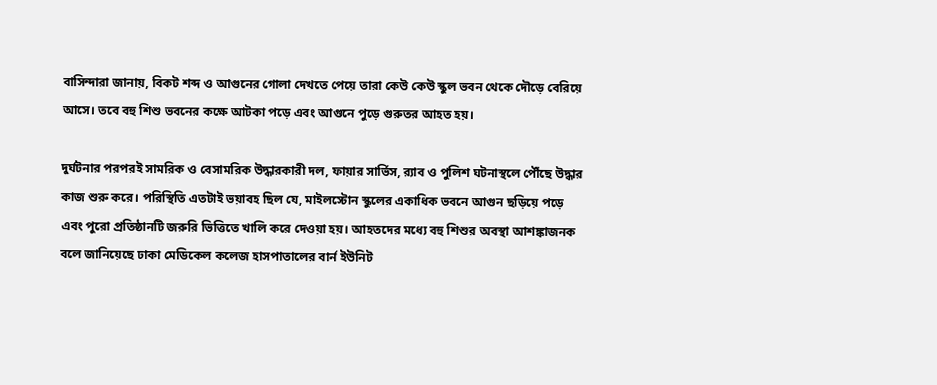বাসিন্দারা জানায়, বিকট শব্দ ও আগুনের গোলা দেখতে পেয়ে তারা কেউ কেউ স্কুল ভবন থেকে দৌড়ে বেরিয়ে আসে। তবে বহু শিশু ভবনের কক্ষে আটকা পড়ে এবং আগুনে পুড়ে গুরুতর আহত হয়।

দুর্ঘটনার পরপরই সামরিক ও বেসামরিক উদ্ধারকারী দল, ফায়ার সার্ভিস, র‍্যাব ও পুলিশ ঘটনাস্থলে পৌঁছে উদ্ধার কাজ শুরু করে। পরিস্থিতি এতটাই ভয়াবহ ছিল যে, মাইলস্টোন স্কুলের একাধিক ভবনে আগুন ছড়িয়ে পড়ে এবং পুরো প্রতিষ্ঠানটি জরুরি ভিত্তিতে খালি করে দেওয়া হয়। আহতদের মধ্যে বহু শিশুর অবস্থা আশঙ্কাজনক বলে জানিয়েছে ঢাকা মেডিকেল কলেজ হাসপাতালের বার্ন ইউনিট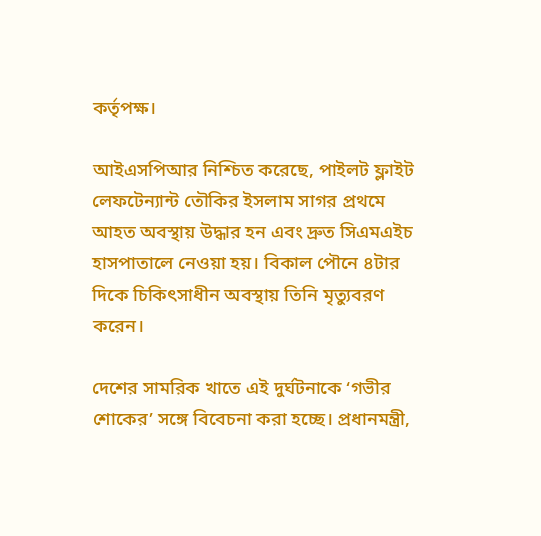কর্তৃপক্ষ।

আইএসপিআর নিশ্চিত করেছে, পাইলট ফ্লাইট লেফটেন্যান্ট তৌকির ইসলাম সাগর প্রথমে আহত অবস্থায় উদ্ধার হন এবং দ্রুত সিএমএইচ হাসপাতালে নেওয়া হয়। বিকাল পৌনে ৪টার দিকে চিকিৎসাধীন অবস্থায় তিনি মৃত্যুবরণ করেন।

দেশের সামরিক খাতে এই দুর্ঘটনাকে ‘গভীর শোকের’ সঙ্গে বিবেচনা করা হচ্ছে। প্রধানমন্ত্রী,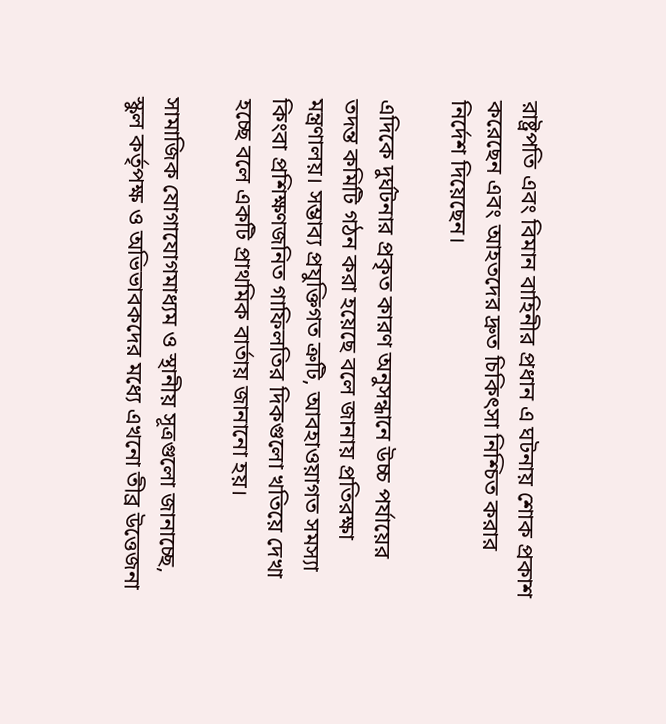রাষ্ট্রপতি এবং বিমান বাহিনীর প্রধান এ ঘটনায় শোক প্রকাশ করেছেন এবং আহতদের দ্রুত চিকিৎসা নিশ্চিত করার নির্দেশ দিয়েছেন।

এদিকে দুর্ঘটনার প্রকৃত কারণ অনুসন্ধানে উচ্চ পর্যায়ের তদন্ত কমিটি গঠন করা হয়েছে বলে জানায় প্রতিরক্ষা মন্ত্রণালয়। সম্ভাব্য প্রযুক্তিগত ত্রুটি, আবহাওয়াগত সমস্যা কিংবা প্রশিক্ষণজনিত গাফিলতির দিকগুলো খতিয়ে দেখা হচ্ছে বলে একটি প্রাথমিক বার্তায় জানানো হয়।

সামাজিক যোগাযোগমাধ্যম ও স্থানীয় সূত্রগুলো জানাচ্ছে, স্কুল কর্তৃপক্ষ ও অভিভাবকদের মধ্যে এখনো তীব্র উত্তেজনা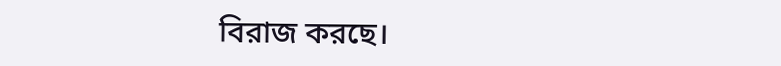বিরাজ করছে।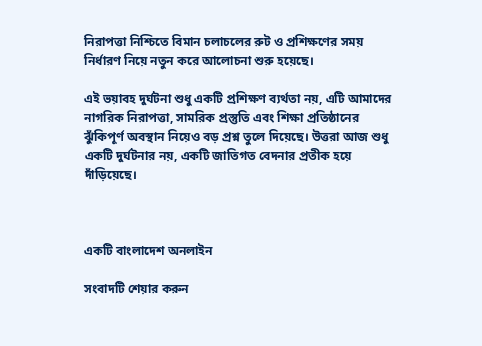নিরাপত্তা নিশ্চিতে বিমান চলাচলের রুট ও প্রশিক্ষণের সময় নির্ধারণ নিয়ে নতুন করে আলোচনা শুরু হয়েছে।

এই ভয়াবহ দুর্ঘটনা শুধু একটি প্রশিক্ষণ ব্যর্থতা নয়, এটি আমাদের নাগরিক নিরাপত্তা, সামরিক প্রস্তুতি এবং শিক্ষা প্রতিষ্ঠানের ঝুঁকিপূর্ণ অবস্থান নিয়েও বড় প্রশ্ন তুলে দিয়েছে। উত্তরা আজ শুধু একটি দুর্ঘটনার নয়, একটি জাতিগত বেদনার প্রতীক হয়ে দাঁড়িয়েছে।



একটি বাংলাদেশ অনলাইন

সংবাদটি শেয়ার করুন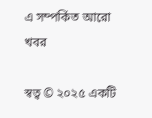এ সম্পর্কিত আরো খবর

স্বত্ব © ২০২৫ একটি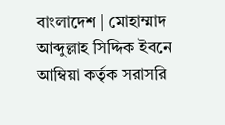বাংলাদেশ | মোহাম্মাদ আব্দুল্লাহ সিদ্দিক ইবনে আম্বিয়া কর্তৃক সরাসরি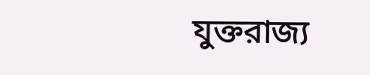যুক্তরাজ্য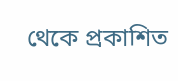থেকে প্রকাশিত